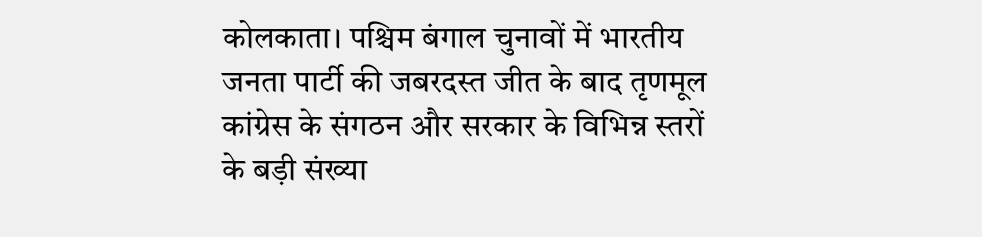कोलकाता। पश्चिम बंगाल चुनावों में भारतीय जनता पार्टी की जबरदस्त जीत के बाद तृणमूल कांग्रेस के संगठन और सरकार के विभिन्न स्तरों के बड़ी संख्या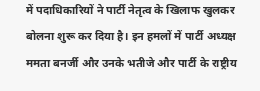में पदाधिकारियों ने पार्टी नेतृत्व के खिलाफ खुलकर बोलना शुरू कर दिया है। इन हमलों में पार्टी अध्यक्ष ममता बनर्जी और उनके भतीजे और पार्टी के राष्ट्रीय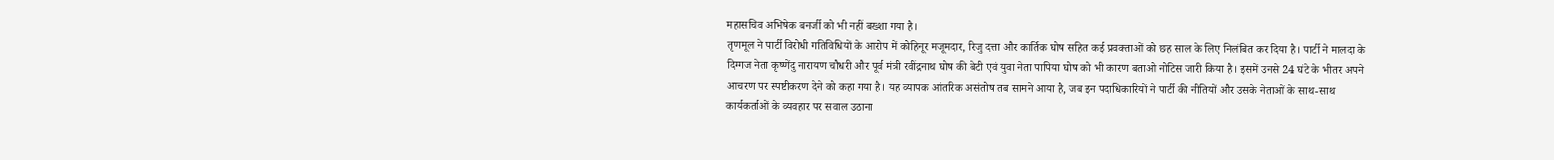महासचिव अभिषेक बनर्जी को भी नहीं बख्शा गया है।
तृणमूल ने पार्टी विरोधी गतिविधियों के आरोप में कोहिनूर मजूमदार, रिजु दत्ता और कार्तिक घोष सहित कई प्रवक्ताओं को छह साल के लिए निलंबित कर दिया है। पार्टी ने मालदा के दिग्गज नेता कृष्णेंदु नारायण चौधरी और पूर्व मंत्री रवींद्रनाथ घोष की बेटी एवं युवा नेता पापिया घोष को भी कारण बताओ नोटिस जारी किया है। इसमें उनसे 24 घंटे के भीतर अपने आचरण पर स्पष्टीकरण देने को कहा गया है। यह व्यापक आंतरिक असंतोष तब सामने आया है, जब इन पदाधिकारियों ने पार्टी की नीतियों और उसके नेताओं के साथ-साथ कार्यकर्ताओं के व्यवहार पर सवाल उठाना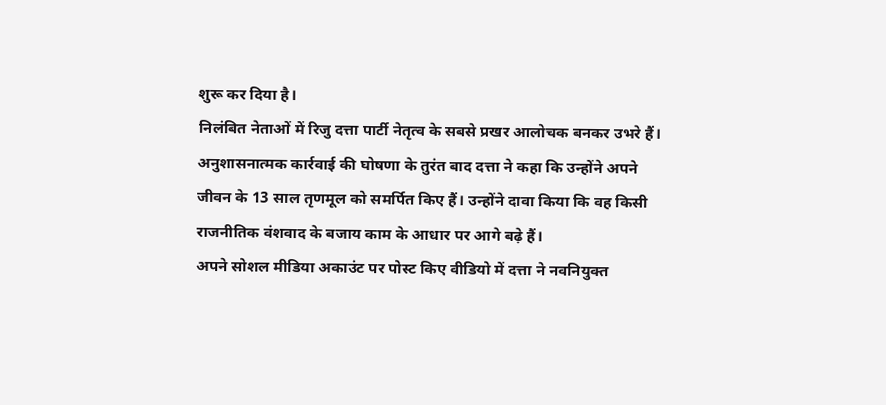शुरू कर दिया है।
निलंबित नेताओं में रिजु दत्ता पार्टी नेतृत्व के सबसे प्रखर आलोचक बनकर उभरे हैं। अनुशासनात्मक कार्रवाई की घोषणा के तुरंत बाद दत्ता ने कहा कि उन्होंने अपने जीवन के 13 साल तृणमूल को समर्पित किए हैं। उन्होंने दावा किया कि वह किसी राजनीतिक वंशवाद के बजाय काम के आधार पर आगे बढ़े हैं।
अपने सोशल मीडिया अकाउंट पर पोस्ट किए वीडियो में दत्ता ने नवनियुक्त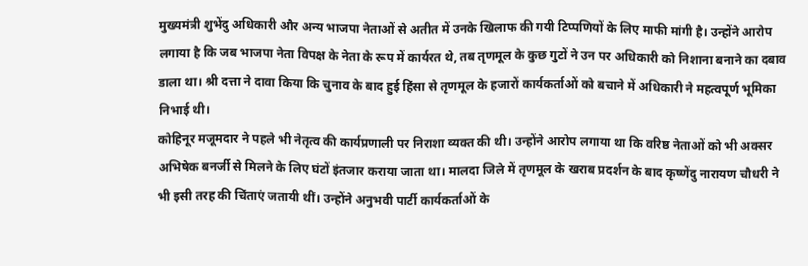मुख्यमंत्री शुभेंदु अधिकारी और अन्य भाजपा नेताओं से अतीत में उनके खिलाफ की गयी टिप्पणियों के लिए माफी मांगी है। उन्होंने आरोप लगाया है कि जब भाजपा नेता विपक्ष के नेता के रूप में कार्यरत थे, तब तृणमूल के कुछ गुटों ने उन पर अधिकारी को निशाना बनाने का दबाव डाला था। श्री दत्ता ने दावा किया कि चुनाव के बाद हुई हिंसा से तृणमूल के हजारों कार्यकर्ताओं को बचाने में अधिकारी ने महत्वपूर्ण भूमिका निभाई थी।
कोहिनूर मजूमदार ने पहले भी नेतृत्व की कार्यप्रणाली पर निराशा व्यक्त की थी। उन्होंने आरोप लगाया था कि वरिष्ठ नेताओं को भी अक्सर अभिषेक बनर्जी से मिलने के लिए घंटों इंतजार कराया जाता था। मालदा जिले में तृणमूल के खराब प्रदर्शन के बाद कृष्णेंदु नारायण चौधरी ने भी इसी तरह की चिंताएं जतायी थीं। उन्होंने अनुभवी पार्टी कार्यकर्ताओं के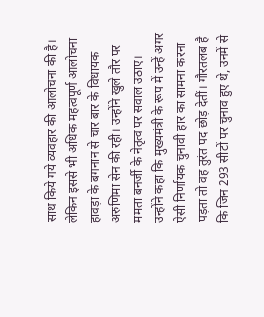साथ किये गये व्यवहार की आलोचना की है।
लेकिन इससे भी अधिक महत्वपूर्ण आलोचना हावड़ा के बगनान से चार बार के विधायक अरुणिमा सेन की रही। उन्होंने खुले तौर पर ममता बनर्जी के नेतृत्व पर सवाल उठाए। उन्होंने कहा कि मुख्यमंत्री के रूप में उन्हें अगर ऐसी निर्णायक चुनावी हार का सामना करना पड़ता तो वह तुरंत पद छोड़ देतीं। गौरतलब है कि जिन 293 सीटों पर चुनाव हुए थे, उनमें से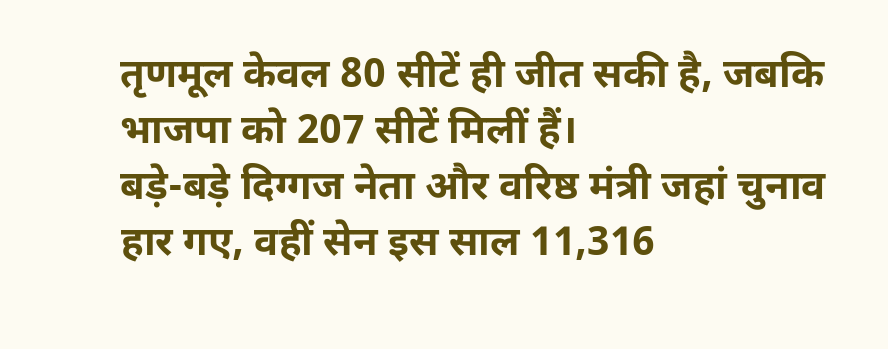तृणमूल केवल 80 सीटें ही जीत सकी है, जबकि भाजपा को 207 सीटें मिलीं हैं।
बड़े-बड़े दिग्गज नेता और वरिष्ठ मंत्री जहां चुनाव हार गए, वहीं सेन इस साल 11,316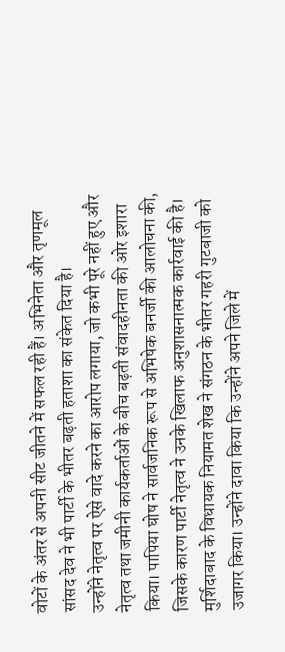वोटों के अंतर से अपनी सीट जीतने में सफल रही हैं। अभिनेता और तृणमूल सांसद देव ने भी पार्टी के भीतर बढ़ती हताशा का संकेत दिया है।
उन्होंने नेतृत्व पर ऐसे वादे करने का आरोप लगाया, जो कभी पूरे नहीं हुए और नेतृत्व तथा जमीनी कार्यकर्ताओं के बीच बढ़ती संवादहीनता की ओर इशारा किया। पापिया घोष ने सार्वजनिक रूप से अभिषेक बनर्जी की आलोचना की, जिसके कारण पार्टी नेतृत्व ने उनके खिलाफ अनुशासनात्मक कार्रवाई की है।
मुर्शिदाबाद के विधायक नियामत शेख ने संगठन के भीतर गहरी गुटबाजी को उजागर किया। उन्होंने दावा किया कि उन्होंने अपने जिले में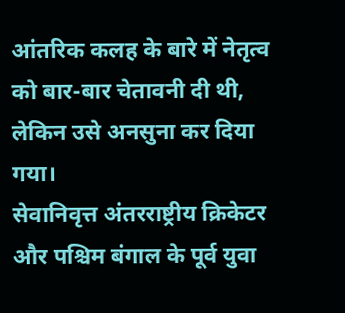आंतरिक कलह के बारे में नेतृत्व को बार-बार चेतावनी दी थी, लेकिन उसे अनसुना कर दिया गया।
सेवानिवृत्त अंतरराष्ट्रीय क्रिकेटर और पश्चिम बंगाल के पूर्व युवा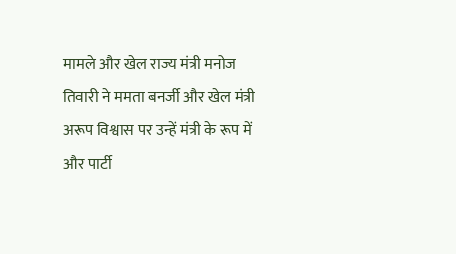मामले और खेल राज्य मंत्री मनोज तिवारी ने ममता बनर्जी और खेल मंत्री अरूप विश्वास पर उन्हें मंत्री के रूप में और पार्टी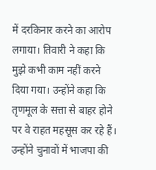में दरकिनार करने का आरोप लगाया। तिवारी ने कहा कि मुझे कभी काम नहीं करने दिया गया। उन्होंने कहा कि तृणमूल के सत्ता से बाहर होने पर वे राहत महसूस कर रहे हैं। उन्होंने चुनावों में भाजपा की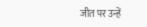जीत पर उन्हें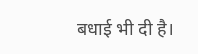बधाई भी दी है।